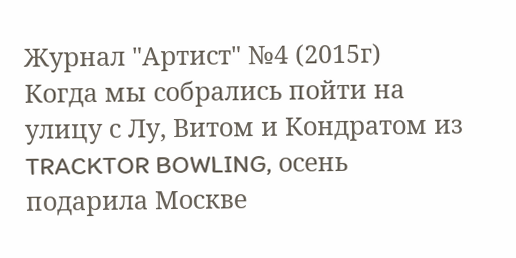Журнал "Артист" №4 (2015г)
Когда мы собрались пойти на улицу с Лу, Витом и Кондратом из TRACKTOR BOWLING, осень подарила Москве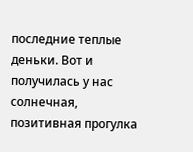последние теплые деньки. Вот и получилась у нас солнечная, позитивная прогулка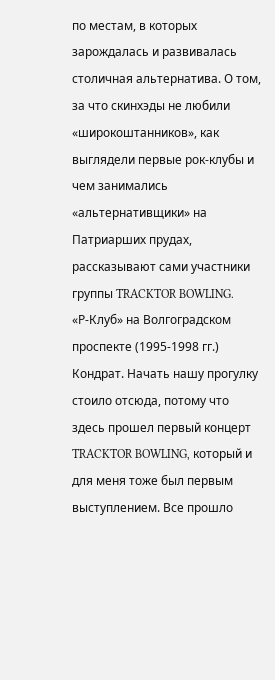по местам, в которых зарождалась и развивалась столичная альтернатива. О том, за что скинхэды не любили «широкоштанников», как выглядели первые рок-клубы и чем занимались «альтернативщики» на Патриарших прудах, рассказывают сами участники группы TRACKTOR BOWLING.
«Р-Клуб» на Волгоградском проспекте (1995-1998 гг.)
Кондрат. Начать нашу прогулку стоило отсюда, потому что здесь прошел первый концерт TRACKTOR BOWLING, который и для меня тоже был первым выступлением. Все прошло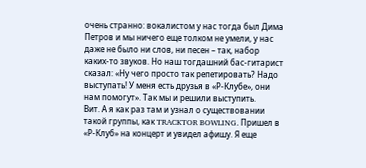очень странно: вокалистом у нас тогда был Дима Петров и мы ничего еще толком не умели, у нас даже не было ни слов, ни песен – так, набор каких-то звуков. Но наш тогдашний бас-гитарист сказал: «Ну чего просто так репетировать? Надо выступать! У меня есть друзья в «Р-Клубе», они нам помогут». Так мы и решили выступить.
Вит. А я как раз там и узнал о существовании такой группы, как TRACKTOR BOWLING. Пришел в «Р-Клуб» на концерт и увидел афишу. Я еще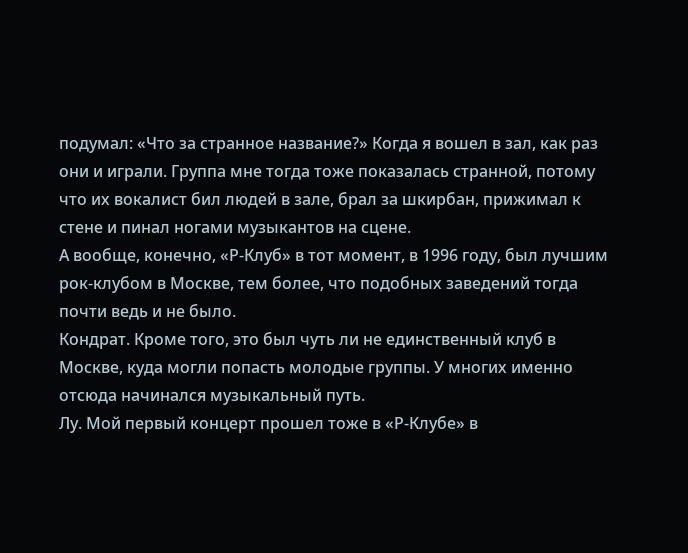подумал: «Что за странное название?» Когда я вошел в зал, как раз они и играли. Группа мне тогда тоже показалась странной, потому что их вокалист бил людей в зале, брал за шкирбан, прижимал к стене и пинал ногами музыкантов на сцене.
А вообще, конечно, «Р-Клуб» в тот момент, в 1996 году, был лучшим рок-клубом в Москве, тем более, что подобных заведений тогда почти ведь и не было.
Кондрат. Кроме того, это был чуть ли не единственный клуб в Москве, куда могли попасть молодые группы. У многих именно отсюда начинался музыкальный путь.
Лу. Мой первый концерт прошел тоже в «Р-Клубе» в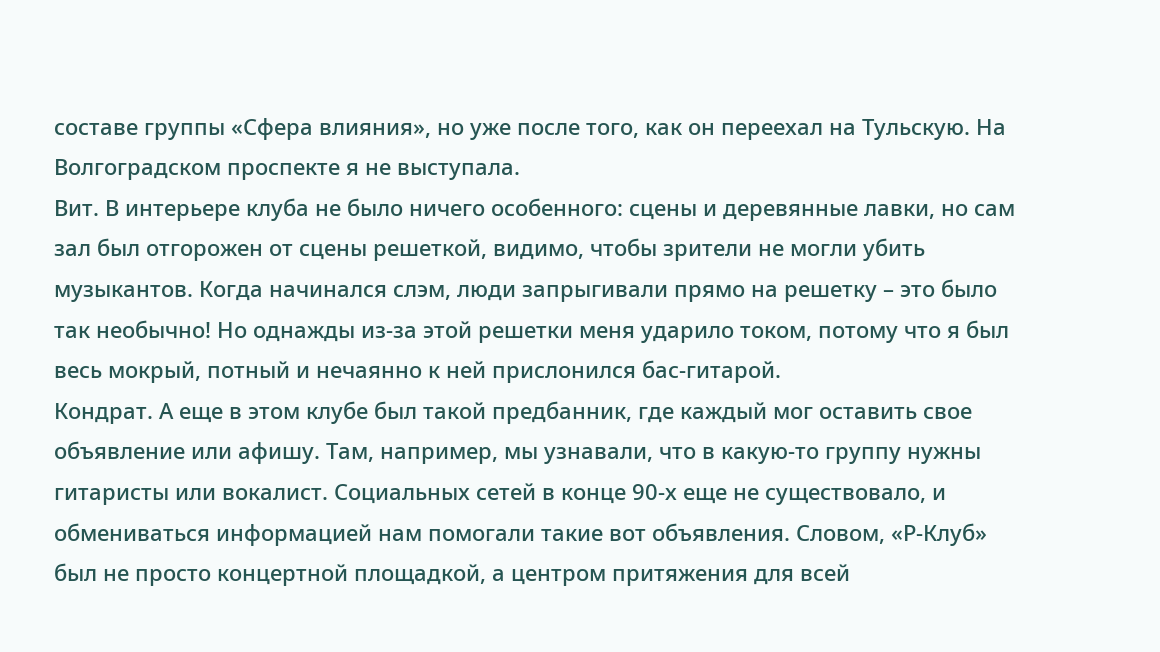составе группы «Сфера влияния», но уже после того, как он переехал на Тульскую. На Волгоградском проспекте я не выступала.
Вит. В интерьере клуба не было ничего особенного: сцены и деревянные лавки, но сам зал был отгорожен от сцены решеткой, видимо, чтобы зрители не могли убить музыкантов. Когда начинался слэм, люди запрыгивали прямо на решетку – это было так необычно! Но однажды из-за этой решетки меня ударило током, потому что я был весь мокрый, потный и нечаянно к ней прислонился бас-гитарой.
Кондрат. А еще в этом клубе был такой предбанник, где каждый мог оставить свое объявление или афишу. Там, например, мы узнавали, что в какую-то группу нужны гитаристы или вокалист. Социальных сетей в конце 90-х еще не существовало, и обмениваться информацией нам помогали такие вот объявления. Словом, «Р-Клуб» был не просто концертной площадкой, а центром притяжения для всей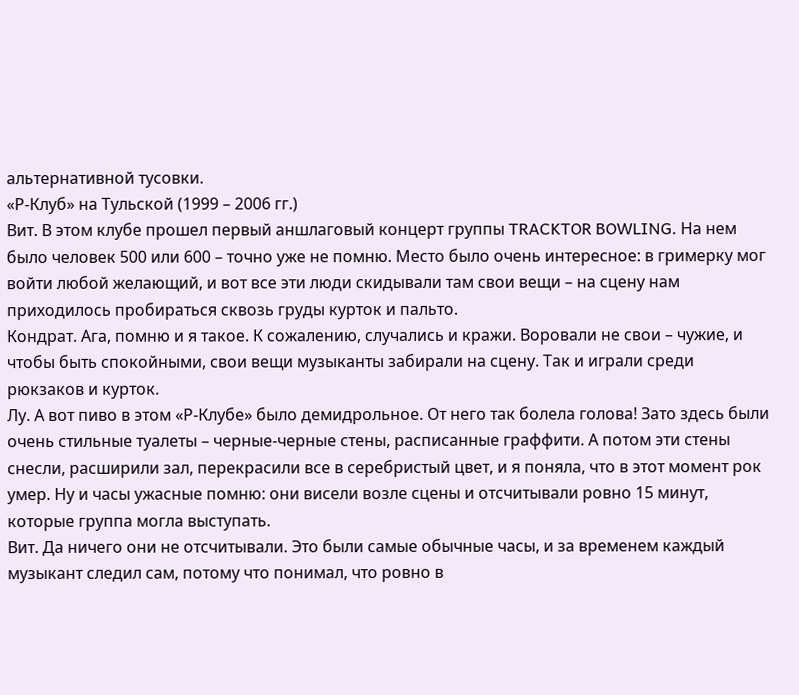альтернативной тусовки.
«Р-Клуб» на Тульской (1999 – 2006 гг.)
Вит. В этом клубе прошел первый аншлаговый концерт группы TRACKTOR BOWLING. На нем было человек 500 или 600 – точно уже не помню. Место было очень интересное: в гримерку мог войти любой желающий, и вот все эти люди скидывали там свои вещи – на сцену нам приходилось пробираться сквозь груды курток и пальто.
Кондрат. Ага, помню и я такое. К сожалению, случались и кражи. Воровали не свои – чужие, и чтобы быть спокойными, свои вещи музыканты забирали на сцену. Так и играли среди рюкзаков и курток.
Лу. А вот пиво в этом «Р-Клубе» было демидрольное. От него так болела голова! Зато здесь были очень стильные туалеты – черные-черные стены, расписанные граффити. А потом эти стены снесли, расширили зал, перекрасили все в серебристый цвет, и я поняла, что в этот момент рок умер. Ну и часы ужасные помню: они висели возле сцены и отсчитывали ровно 15 минут, которые группа могла выступать.
Вит. Да ничего они не отсчитывали. Это были самые обычные часы, и за временем каждый музыкант следил сам, потому что понимал, что ровно в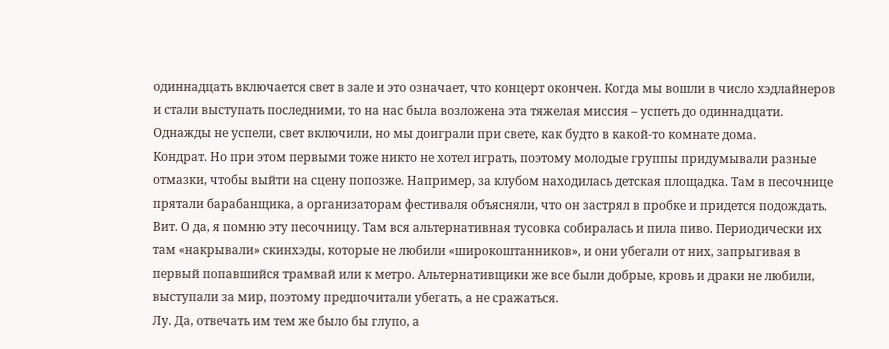одиннадцать включается свет в зале и это означает, что концерт окончен. Когда мы вошли в число хэдлайнеров и стали выступать последними, то на нас была возложена эта тяжелая миссия – успеть до одиннадцати. Однажды не успели, свет включили, но мы доиграли при свете, как будто в какой-то комнате дома.
Кондрат. Но при этом первыми тоже никто не хотел играть, поэтому молодые группы придумывали разные отмазки, чтобы выйти на сцену попозже. Например, за клубом находилась детская площадка. Там в песочнице прятали барабанщика, а организаторам фестиваля объясняли, что он застрял в пробке и придется подождать.
Вит. О да, я помню эту песочницу. Там вся альтернативная тусовка собиралась и пила пиво. Периодически их там «накрывали» скинхэды, которые не любили «широкоштанников», и они убегали от них, запрыгивая в первый попавшийся трамвай или к метро. Альтернативщики же все были добрые, кровь и драки не любили, выступали за мир, поэтому предпочитали убегать, а не сражаться.
Лу. Да, отвечать им тем же было бы глупо, а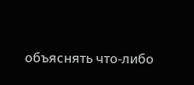объяснять что-либо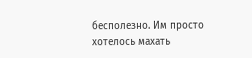бесполезно. Им просто хотелось махать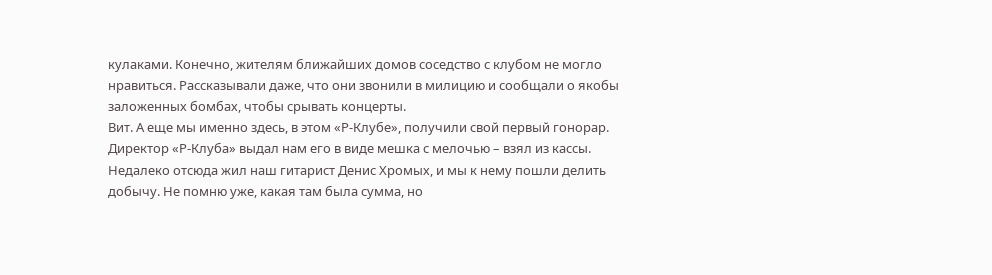кулаками. Конечно, жителям ближайших домов соседство с клубом не могло нравиться. Рассказывали даже, что они звонили в милицию и сообщали о якобы заложенных бомбах, чтобы срывать концерты.
Вит. А еще мы именно здесь, в этом «Р-Клубе», получили свой первый гонорар. Директор «Р-Клуба» выдал нам его в виде мешка с мелочью – взял из кассы. Недалеко отсюда жил наш гитарист Денис Хромых, и мы к нему пошли делить добычу. Не помню уже, какая там была сумма, но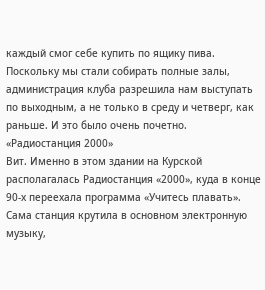каждый смог себе купить по ящику пива. Поскольку мы стали собирать полные залы, администрация клуба разрешила нам выступать по выходным, а не только в среду и четверг, как раньше. И это было очень почетно.
«Радиостанция 2000»
Вит. Именно в этом здании на Курской располагалась Радиостанция «2000», куда в конце 90-х переехала программа «Учитесь плавать». Сама станция крутила в основном электронную музыку,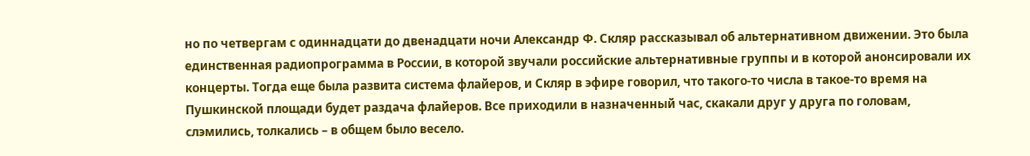но по четвергам с одиннадцати до двенадцати ночи Александр Ф. Скляр рассказывал об альтернативном движении. Это была единственная радиопрограмма в России, в которой звучали российские альтернативные группы и в которой анонсировали их концерты. Тогда еще была развита система флайеров, и Скляр в эфире говорил, что такого-то числа в такое-то время на Пушкинской площади будет раздача флайеров. Все приходили в назначенный час, скакали друг у друга по головам, слэмились, толкались – в общем было весело.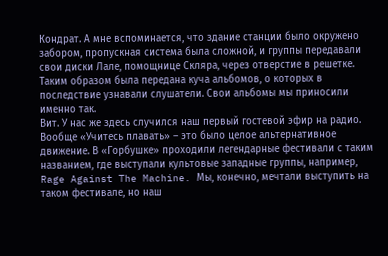Кондрат. А мне вспоминается, что здание станции было окружено забором, пропускная система была сложной, и группы передавали свои диски Лале, помощнице Скляра, через отверстие в решетке. Таким образом была передана куча альбомов, о которых в последствие узнавали слушатели. Свои альбомы мы приносили именно так.
Вит. У нас же здесь случился наш первый гостевой эфир на радио. Вообще «Учитесь плавать» – это было целое альтернативное движение. В «Горбушке» проходили легендарные фестивали с таким названием, где выступали культовые западные группы, например, Rage Against The Machine. Мы, конечно, мечтали выступить на таком фестивале, но наш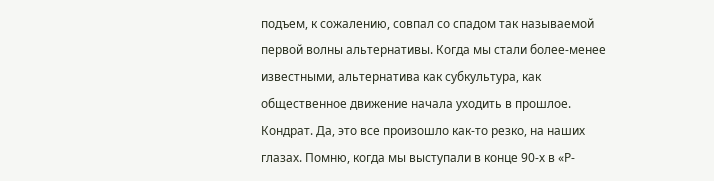подъем, к сожалению, совпал со спадом так называемой первой волны альтернативы. Когда мы стали более-менее известными, альтернатива как субкультура, как общественное движение начала уходить в прошлое.
Кондрат. Да, это все произошло как-то резко, на наших глазах. Помню, когда мы выступали в конце 90-х в «Р-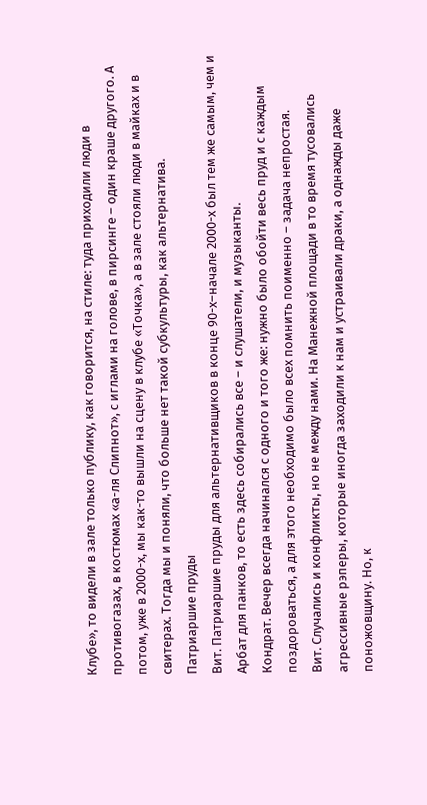Клубе», то видели в зале только публику, как говорится, на стиле: туда приходили люди в противогазах, в костюмах «а-ля Слипнот», с иглами на голове, в пирсинге – один краше другого. А потом, уже в 2000-х, мы как-то вышли на сцену в клубе «Точка», а в зале стояли люди в майках и в свитерах. Тогда мы и поняли, что больше нет такой субкультуры, как альтернатива.
Патриаршие пруды
Вит. Патриаршие пруды для альтернативщиков в конце 90-х–начале 2000-х был тем же самым, чем и Арбат для панков, то есть здесь собирались все – и слушатели, и музыканты.
Кондрат. Вечер всегда начинался с одного и того же: нужно было обойти весь пруд и с каждым поздороваться, а для этого необходимо было всех помнить поименно – задача непростая.
Вит. Случались и конфликты, но не между нами. На Манежной площади в то время тусовались агрессивные рэперы, которые иногда заходили к нам и устраивали драки, а однажды даже поножовщину. Но, к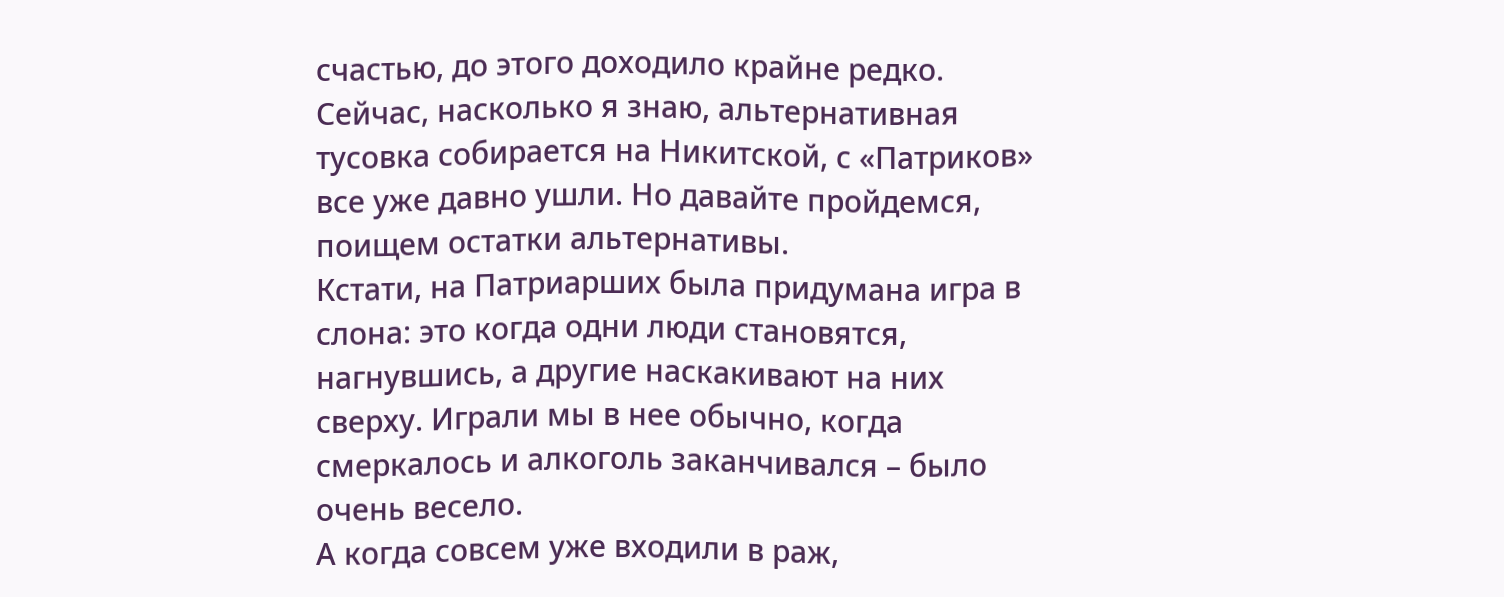счастью, до этого доходило крайне редко.
Сейчас, насколько я знаю, альтернативная тусовка собирается на Никитской, с «Патриков» все уже давно ушли. Но давайте пройдемся, поищем остатки альтернативы.
Кстати, на Патриарших была придумана игра в слона: это когда одни люди становятся, нагнувшись, а другие наскакивают на них сверху. Играли мы в нее обычно, когда смеркалось и алкоголь заканчивался – было очень весело.
А когда совсем уже входили в раж,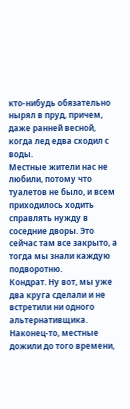кто-нибудь обязательно нырял в пруд, причем, даже ранней весной, когда лед едва сходил с воды.
Местные жители нас не любили, потому что туалетов не было, и всем приходилось ходить справлять нужду в соседние дворы. Это сейчас там все закрыто, а тогда мы знали каждую подворотню.
Кондрат. Ну вот, мы уже два круга сделали и не встретили ни одного альтернативщика. Наконец-то, местные дожили до того времени,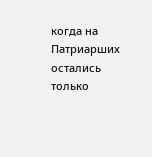когда на Патриарших остались только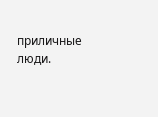приличные люди.